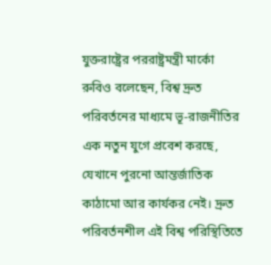যুক্তরাষ্ট্রের পররাষ্ট্রমন্ত্রী মার্কো রুবিও বলেছেন, বিশ্ব দ্রুত পরিবর্তনের মাধ্যমে ভূ-রাজনীতির এক নতুন যুগে প্রবেশ করছে, যেখানে পুরনো আন্তর্জাতিক কাঠামো আর কার্যকর নেই। দ্রুত পরিবর্তনশীল এই বিশ্ব পরিস্থিতিতে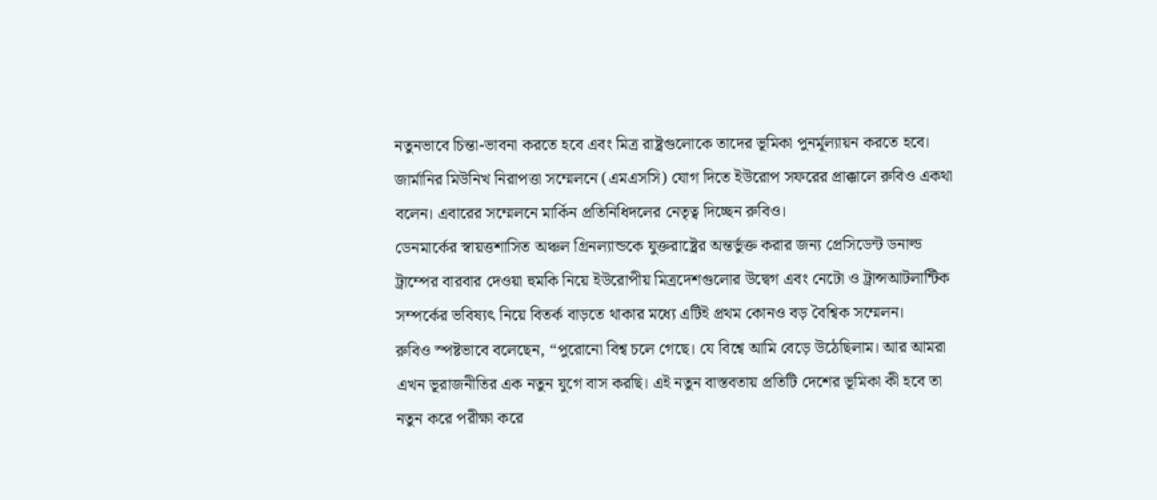নতুনভাবে চিন্তা-ভাবনা করতে হবে এবং মিত্র রাষ্ট্রগুলোকে তাদের ভূমিকা পুনর্মূল্যায়ন করতে হবে।
জার্মানির মিউনিখ নিরাপত্তা সম্মেলনে (এমএসসি) যোগ দিতে ইউরোপ সফরের প্রাক্কালে রুবিও একথা বলেন। এবারের সম্মেলনে মার্কিন প্রতিনিধিদলের নেতৃত্ব দিচ্ছেন রুবিও।
ডেনমার্কের স্বায়ত্তশাসিত অঞ্চল গ্রিনল্যান্ডকে যুক্তরাষ্ট্রের অন্তর্ভুক্ত করার জন্য প্রেসিডেন্ট ডনাল্ড ট্রাম্পের বারবার দেওয়া হুমকি নিয়ে ইউরোপীয় মিত্রদেশগুলোর উদ্বেগ এবং নেটো ও ট্রান্সআটলান্টিক সম্পর্কের ভবিষ্যৎ নিয়ে বিতর্ক বাড়তে থাকার মধ্যে এটিই প্রথম কোনও বড় বৈশ্বিক সম্মেলন।
রুবিও স্পষ্টভাবে বলেছেন, “পুরোনো বিশ্ব চলে গেছে। যে বিশ্বে আমি বেড়ে উঠেছিলাম। আর আমরা এখন ভূরাজনীতির এক নতুন যুগে বাস করছি। এই নতুন বাস্তবতায় প্রতিটি দেশের ভূমিকা কী হবে তা নতুন করে পরীক্ষা করে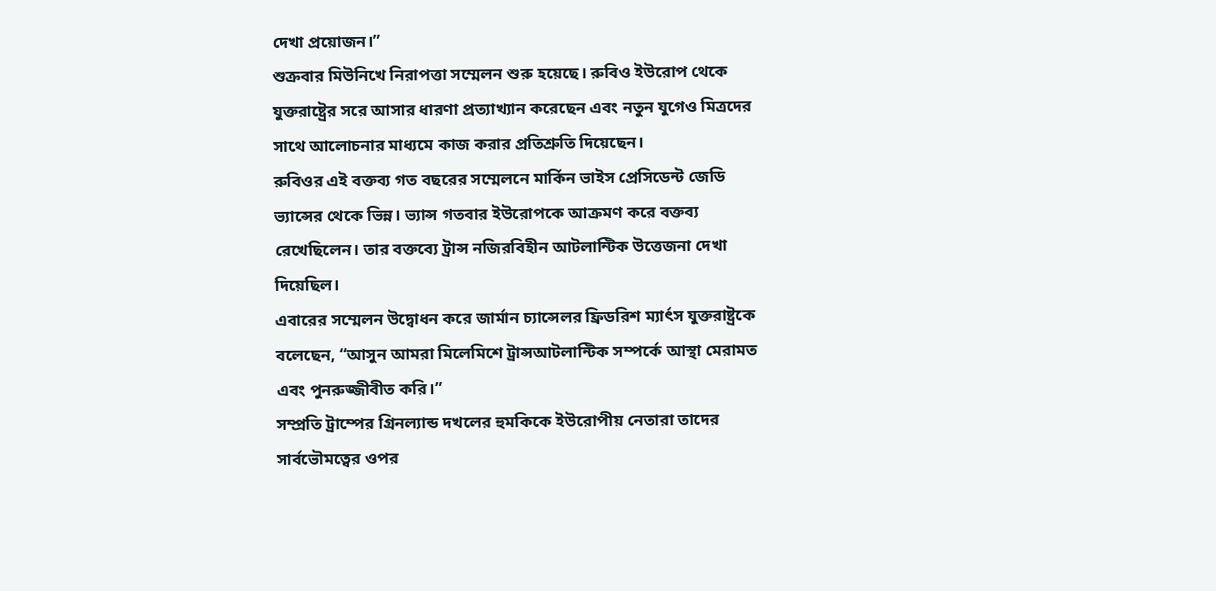দেখা প্রয়োজন।”
শুক্রবার মিউনিখে নিরাপত্তা সম্মেলন শুরু হয়েছে। রুবিও ইউরোপ থেকে যুক্তরাষ্ট্রের সরে আসার ধারণা প্রত্যাখ্যান করেছেন এবং নতুন যুগেও মিত্রদের সাথে আলোচনার মাধ্যমে কাজ করার প্রতিশ্রুতি দিয়েছেন।
রুবিওর এই বক্তব্য গত বছরের সম্মেলনে মার্কিন ভাইস প্রেসিডেন্ট জেডি ভ্যান্সের থেকে ভিন্ন। ভ্যান্স গতবার ইউরোপকে আক্রমণ করে বক্তব্য রেখেছিলেন। তার বক্তব্যে ট্রান্স নজিরবিহীন আটলান্টিক উত্তেজনা দেখা দিয়েছিল।
এবারের সম্মেলন উদ্বোধন করে জার্মান চ্যান্সেলর ফ্রিডরিশ ম্যার্ৎস যুক্তরাষ্ট্রকে বলেছেন, “আসুন আমরা মিলেমিশে ট্রান্সআটলান্টিক সম্পর্কে আস্থা মেরামত এবং পুনরুজ্জীবীত করি।”
সম্প্রতি ট্রাম্পের গ্রিনল্যান্ড দখলের হুমকিকে ইউরোপীয় নেতারা তাদের সার্বভৌমত্বের ওপর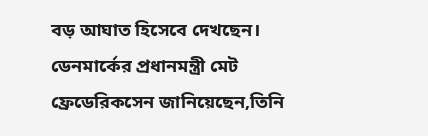বড় আঘাত হিসেবে দেখছেন। ডেনমার্কের প্রধানমন্ত্রী মেট ফ্রেডেরিকসেন জানিয়েছেন,তিনি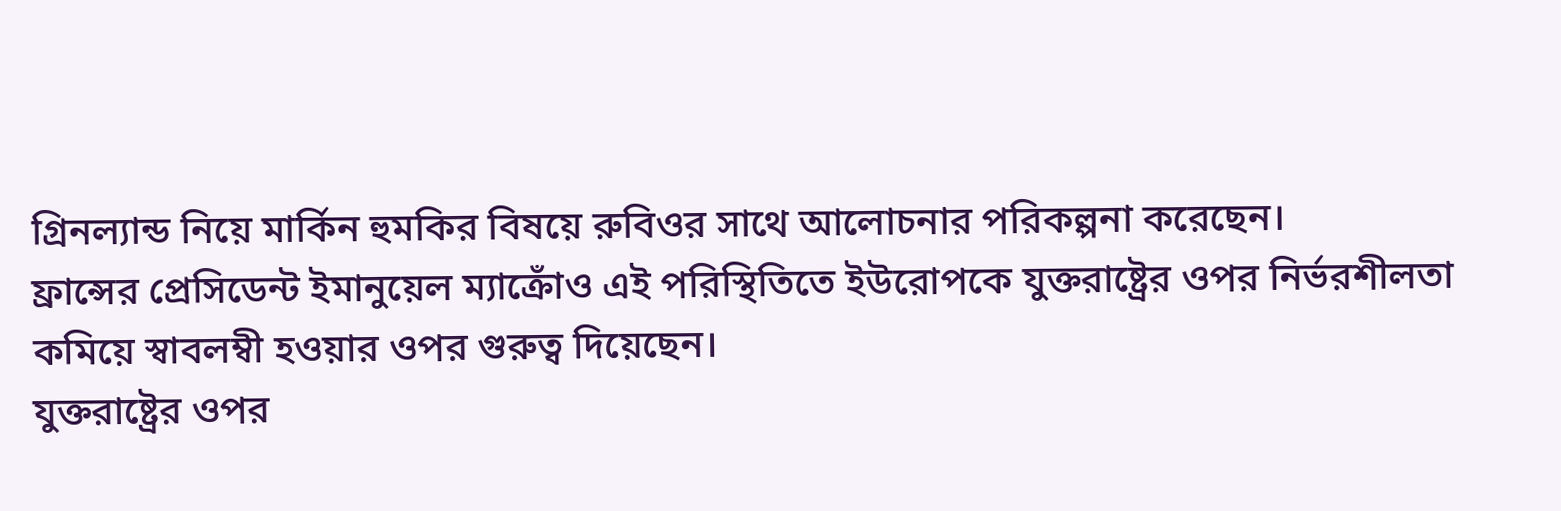গ্রিনল্যান্ড নিয়ে মার্কিন হুমকির বিষয়ে রুবিওর সাথে আলোচনার পরিকল্পনা করেছেন।
ফ্রান্সের প্রেসিডেন্ট ইমানুয়েল ম্যাক্রোঁও এই পরিস্থিতিতে ইউরোপকে যুক্তরাষ্ট্রের ওপর নির্ভরশীলতা কমিয়ে স্বাবলম্বী হওয়ার ওপর গুরুত্ব দিয়েছেন।
যুক্তরাষ্ট্রের ওপর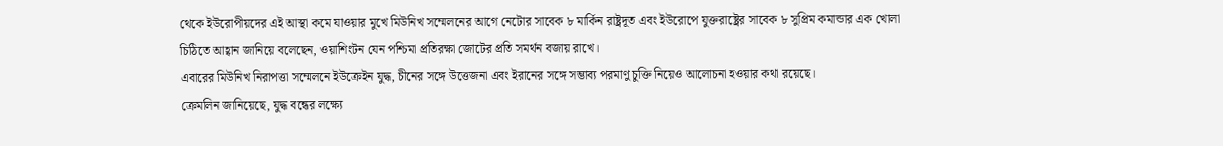থেকে ইউরোপীয়দের এই আস্থা কমে যাওয়ার মুখে মিউনিখ সম্মেলনের আগে নেটোর সাবেক ৮ মার্কিন রাষ্ট্রদূত এবং ইউরোপে যুক্তরাষ্ট্রের সাবেক ৮ সুপ্রিম কমান্ডার এক খোলা চিঠিতে আহ্বান জানিয়ে বলেছেন, ওয়াশিংটন যেন পশ্চিমা প্রতিরক্ষা জোটের প্রতি সমর্থন বজায় রাখে।
এবারের মিউনিখ নিরাপত্তা সম্মেলনে ইউক্রেইন যুদ্ধ, চীনের সঙ্গে উত্তেজনা এবং ইরানের সঙ্গে সম্ভাব্য পরমাণু চুক্তি নিয়েও আলোচনা হওয়ার কথা রয়েছে।
ক্রেমলিন জানিয়েছে, যুদ্ধ বন্ধের লক্ষ্যে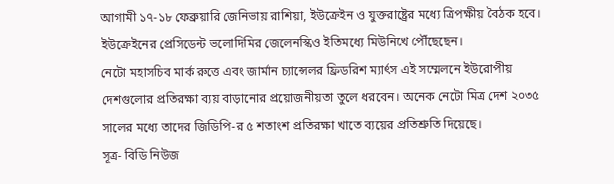আগামী ১৭-১৮ ফেব্রুয়ারি জেনিভায় রাশিয়া, ইউক্রেইন ও যুক্তরাষ্ট্রের মধ্যে ত্রিপক্ষীয় বৈঠক হবে। ইউক্রেইনের প্রেসিডেন্ট ভলোদিমির জেলেনস্কিও ইতিমধ্যে মিউনিখে পৌঁছেছেন।
নেটো মহাসচিব মার্ক রুত্তে এবং জার্মান চ্যান্সেলর ফ্রিডরিশ ম্যার্ৎস এই সম্মেলনে ইউরোপীয় দেশগুলোর প্রতিরক্ষা ব্যয় বাড়ানোর প্রয়োজনীয়তা তুলে ধরবেন। অনেক নেটো মিত্র দেশ ২০৩৫ সালের মধ্যে তাদের জিডিপি-র ৫ শতাংশ প্রতিরক্ষা খাতে ব্যয়ের প্রতিশ্রুতি দিয়েছে।
সূত্র- বিডি নিউজ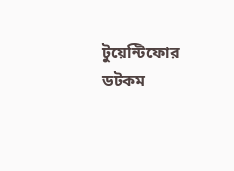টুয়েন্টিফোর ডটকম